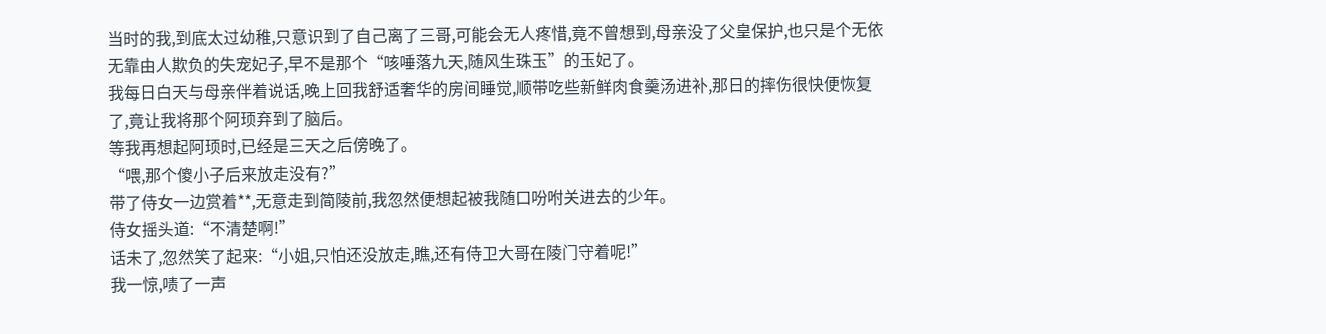当时的我,到底太过幼稚,只意识到了自己离了三哥,可能会无人疼惜,竟不曾想到,母亲没了父皇保护,也只是个无依无靠由人欺负的失宠妃子,早不是那个“咳唾落九天,随风生珠玉”的玉妃了。
我每日白天与母亲伴着说话,晚上回我舒适奢华的房间睡觉,顺带吃些新鲜肉食羹汤进补,那日的摔伤很快便恢复了,竟让我将那个阿顼弃到了脑后。
等我再想起阿顼时,已经是三天之后傍晚了。
“喂,那个傻小子后来放走没有?”
带了侍女一边赏着**,无意走到简陵前,我忽然便想起被我随口吩咐关进去的少年。
侍女摇头道:“不清楚啊!”
话未了,忽然笑了起来:“小姐,只怕还没放走,瞧,还有侍卫大哥在陵门守着呢!”
我一惊,啧了一声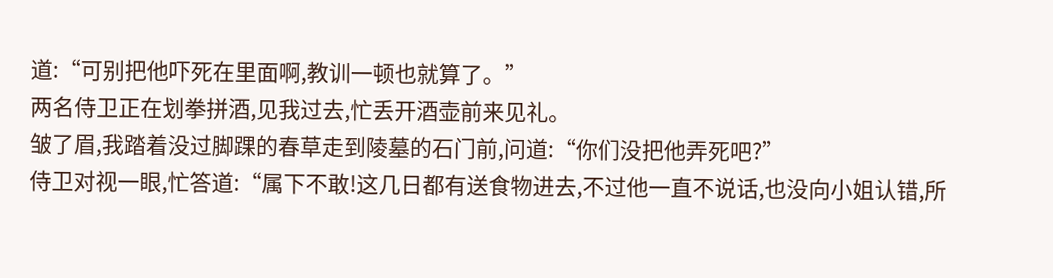道:“可别把他吓死在里面啊,教训一顿也就算了。”
两名侍卫正在划拳拼酒,见我过去,忙丢开酒壶前来见礼。
皱了眉,我踏着没过脚踝的春草走到陵墓的石门前,问道:“你们没把他弄死吧?”
侍卫对视一眼,忙答道:“属下不敢!这几日都有送食物进去,不过他一直不说话,也没向小姐认错,所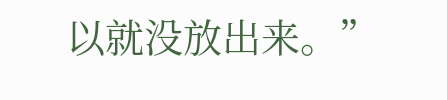以就没放出来。”